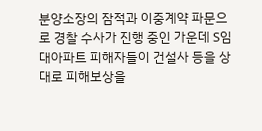분양소장의 잠적과 이중계약 파문으로 경찰 수사가 진행 중인 가운데 S임대아파트 피해자들이 건설사 등을 상대로 피해보상을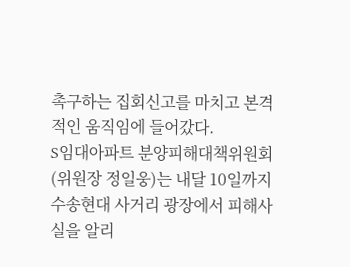촉구하는 집회신고를 마치고 본격적인 움직임에 들어갔다.
S임대아파트 분양피해대책위원회(위원장 정일웅)는 내달 10일까지 수송현대 사거리 광장에서 피해사실을 알리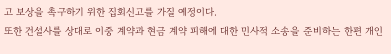고 보상을 촉구하기 위한 집회신고를 가질 예정이다.
또한 건설사를 상대로 이중 계약과 현금 계약 피해에 대한 민사적 소송을 준비하는 한편 개인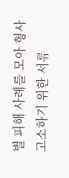별 피해 사례를 모아 형사 고소하기 위한 서류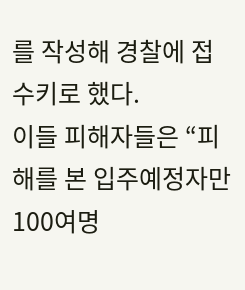를 작성해 경찰에 접수키로 했다.
이들 피해자들은 “피해를 본 입주예정자만 100여명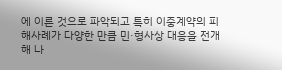에 이른 것으로 파악되고 특히 이중계약의 피해사례가 다양한 만큼 민·형사상 대응을 전개해 나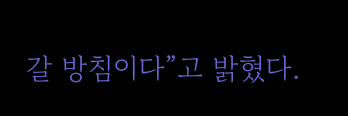갈 방침이다”고 밝혔다.